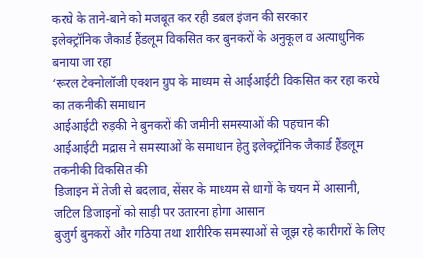करघे के ताने-बाने को मजबूत कर रही डबल इंजन की सरकार
इलेक्ट्रॉनिक जैकार्ड हैंडलूम विकसित कर बुनकरों के अनुकूल व अत्याधुनिक बनाया जा रहा
‘रूरल टेक्नोलॉजी एक्शन ग्रुप के माध्यम से आईआईटी विकसित कर रहा करघे का तकनीकी समाधान
आईआईटी रुड़की ने बुनकरों की जमीनी समस्याओं की पहचान की
आईआईटी मद्रास ने समस्याओं के समाधान हेतु इलेक्ट्रॉनिक जैकार्ड हैंडलूम तकनीकी विकसित की
डिजाइन में तेजी से बदलाव, सेंसर के माध्यम से धागों के चयन में आसानी, जटिल डिजाइनों को साड़ी पर उतारना होगा आसान
बुजुर्ग बुनकरों और गठिया तथा शारीरिक समस्याओं से जूझ रहे कारीगरों के लिए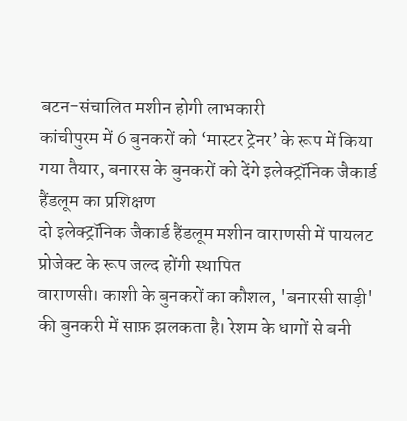बटन-संचालित मशीन होगी लाभकारी
कांचीपुरम में 6 बुनकरों को ‘मास्टर ट्रेनर’ के रूप में किया गया तैयार, बनारस के बुनकरों को देंगे इलेक्ट्रॉनिक जैकार्ड हैंडलूम का प्रशिक्षण
दो इलेक्ट्रॉनिक जैकार्ड हैंडलूम मशीन वाराणसी में पायलट प्रोजेक्ट के रूप जल्द होंगी स्थापित
वाराणसी। काशी के बुनकरों का कौशल, 'बनारसी साड़ी' की बुनकरी में साफ़ झलकता है। रेशम के धागों से बनी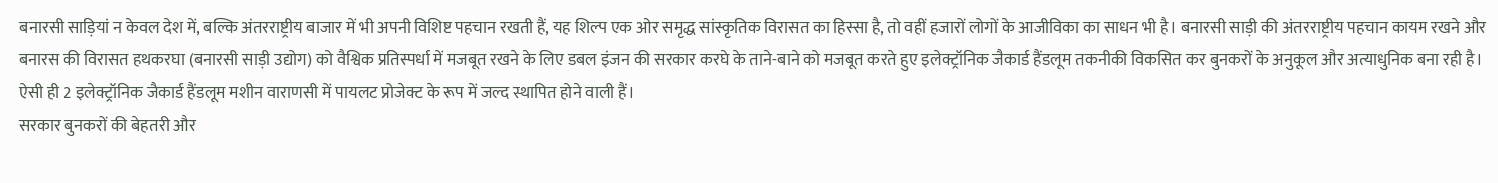बनारसी साड़ियां न केवल देश में, बल्कि अंतरराष्ट्रीय बाजार में भी अपनी विशिष्ट पहचान रखती हैं, यह शिल्प एक ओर समृद्ध सांस्कृतिक विरासत का हिस्सा है, तो वहीं हजारों लोगों के आजीविका का साधन भी है। बनारसी साड़ी की अंतरराष्ट्रीय पहचान कायम रखने और बनारस की विरासत हथकरघा (बनारसी साड़ी उद्योग) को वैश्विक प्रतिस्पर्धा में मजबूत रखने के लिए डबल इंजन की सरकार करघे के ताने-बाने को मजबूत करते हुए इलेक्ट्रॉनिक जैकार्ड हैंडलूम तकनीकी विकसित कर बुनकरों के अनुकूल और अत्याधुनिक बना रही है। ऐसी ही 2 इलेक्ट्रॉनिक जैकार्ड हैंडलूम मशीन वाराणसी में पायलट प्रोजेक्ट के रूप में जल्द स्थापित होने वाली हैं।
सरकार बुनकरों की बेहतरी और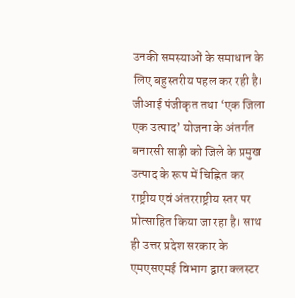उनकी समस्याओं के समाधान के लिए बहुस्तरीय पहल कर रही है। जीआई पंजीकृत तथा ‘एक जिला एक उत्पाद’ योजना के अंतर्गत बनारसी साड़ी को जिले के प्रमुख उत्पाद के रूप में चिह्नित कर राष्ट्रीय एवं अंतरराष्ट्रीय स्तर पर प्रोत्साहित किया जा रहा है। साथ ही उत्तर प्रदेश सरकार के एमएसएमई विभाग द्वारा क्लस्टर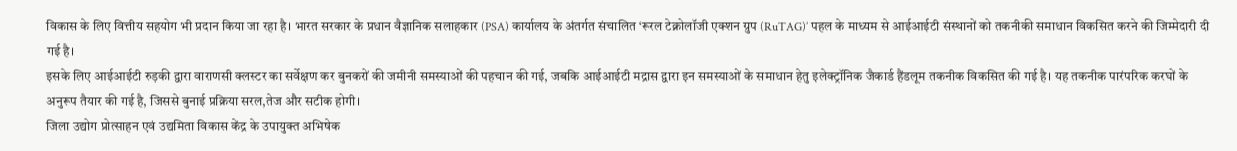विकास के लिए वित्तीय सहयोग भी प्रदान किया जा रहा है। भारत सरकार के प्रधान वैज्ञानिक सलाहकार (PSA) कार्यालय के अंतर्गत संचालित ‘रूरल टेक्नोलॉजी एक्शन ग्रुप (RuTAG)’ पहल के माध्यम से आईआईटी संस्थानों को तकनीकी समाधान विकसित करने की जिम्मेदारी दी गई है।
इसके लिए आईआईटी रुड़की द्वारा वाराणसी क्लस्टर का सर्वेक्षण कर बुनकरों की जमीनी समस्याओं की पहचान की गई, जबकि आईआईटी मद्रास द्वारा इन समस्याओं के समाधान हेतु इलेक्ट्रॉनिक जैकार्ड हैंडलूम तकनीक विकसित की गई है। यह तकनीक पारंपरिक करघों के अनुरूप तैयार की गई है, जिससे बुनाई प्रक्रिया सरल,तेज और सटीक होगी।
जिला उद्योग प्रोत्साहन एवं उद्यमिता विकास केंद्र के उपायुक्त अभिषेक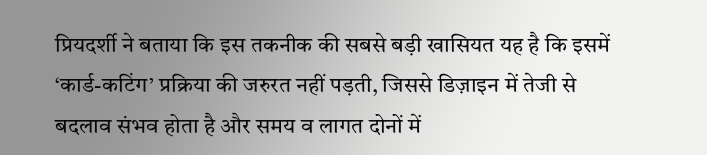प्रियदर्शी ने बताया कि इस तकनीक की सबसे बड़ी खासियत यह है कि इसमें ‘कार्ड-कटिंग’ प्रक्रिया की जरुरत नहीं पड़ती, जिससे डिज़ाइन में तेजी से बदलाव संभव होता है और समय व लागत दोनों में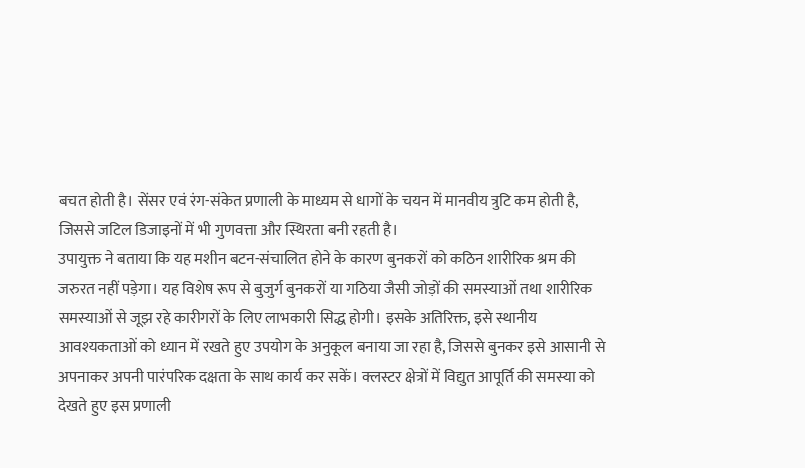बचत होती है। सेंसर एवं रंग-संकेत प्रणाली के माध्यम से धागों के चयन में मानवीय त्रुटि कम होती है, जिससे जटिल डिजाइनों में भी गुणवत्ता और स्थिरता बनी रहती है।
उपायुक्त ने बताया कि यह मशीन बटन-संचालित होने के कारण बुनकरों को कठिन शारीरिक श्रम की जरुरत नहीं पड़ेगा। यह विशेष रूप से बुजुर्ग बुनकरों या गठिया जैसी जोड़ों की समस्याओं तथा शारीरिक समस्याओं से जूझ रहे कारीगरों के लिए लाभकारी सिद्ध होगी। इसके अतिरिक्त, इसे स्थानीय आवश्यकताओं को ध्यान में रखते हुए उपयोग के अनुकूल बनाया जा रहा है, जिससे बुनकर इसे आसानी से अपनाकर अपनी पारंपरिक दक्षता के साथ कार्य कर सकें। क्लस्टर क्षेत्रों में विद्युत आपूर्ति की समस्या को देखते हुए इस प्रणाली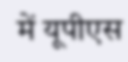में यूपीएस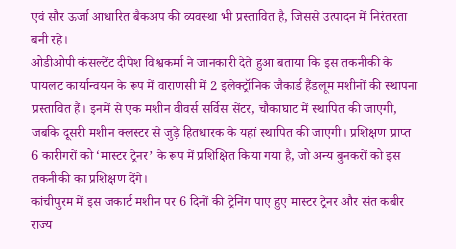एवं सौर ऊर्जा आधारित बैकअप की व्यवस्था भी प्रस्तावित है, जिससे उत्पादन में निरंतरता बनी रहे।
ओडीओपी कंसल्टेंट दीपेश विश्वकर्मा ने जानकारी देते हुआ बताया कि इस तकनीकी के पायलट कार्यान्वयन के रूप में वाराणसी में 2 इलेक्ट्रॉनिक जैकार्ड हैंडलूम मशीनों की स्थापना प्रस्तावित हैं। इनमें से एक मशीन वीवर्स सर्विस सेंटर, चौकाघाट में स्थापित की जाएगी, जबकि दूसरी मशीन क्लस्टर से जुड़े हितधारक के यहां स्थापित की जाएगी। प्रशिक्षण प्राप्त 6 कारीगरों को ‘मास्टर ट्रेनर’ के रूप में प्रशिक्षित किया गया है, जो अन्य बुनकरों को इस तकनीकी का प्रशिक्षण देंगे।
कांचीपुरम में इस जकार्ट मशीन पर 6 दिनों की ट्रेनिंग पाए हुए मास्टर ट्रेनर और संत कबीर राज्य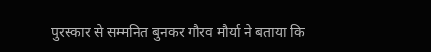पुरस्कार से सम्मनित बुनकर गौरव मौर्या ने बताया कि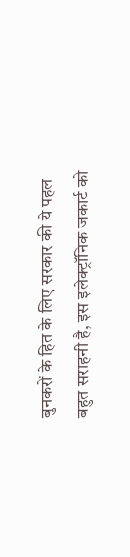बुनकरों के हित के लिए सरकार की ये पहल बहुत सराहनी है, इस इलेक्ट्रॉनिक जकार्ट को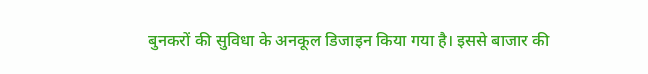बुनकरों की सुविधा के अनकूल डिजाइन किया गया है। इससे बाजार की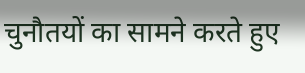चुनौतयों का सामने करते हुए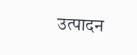उत्पादन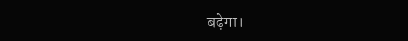बढ़ेगा।